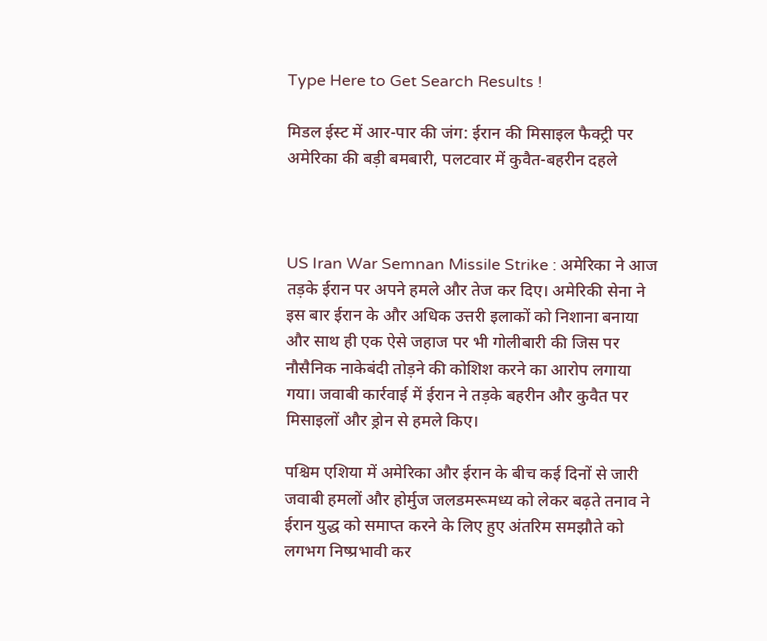Type Here to Get Search Results !

मिडल ईस्ट में आर-पार की जंग: ईरान की मिसाइल फैक्ट्री पर अमेरिका की बड़ी बमबारी, पलटवार में कुवैत-बहरीन दहले



US Iran War Semnan Missile Strike : अमेरिका ने आज तड़के ईरान पर अपने हमले और तेज कर दिए। अमेरिकी सेना ने इस बार ईरान के और अधिक उत्तरी इलाकों को निशाना बनाया और साथ ही एक ऐसे जहाज पर भी गोलीबारी की जिस पर नौसैनिक नाकेबंदी तोड़ने की कोशिश करने का आरोप लगाया गया। जवाबी कार्रवाई में ईरान ने तड़के बहरीन और कुवैत पर मिसाइलों और ड्रोन से हमले किए।

पश्चिम एशिया में अमेरिका और ईरान के बीच कई दिनों से जारी जवाबी हमलों और होर्मुज जलडमरूमध्य को लेकर बढ़ते तनाव ने ईरान युद्ध को समाप्त करने के लिए हुए अंतरिम समझौते को लगभग निष्प्रभावी कर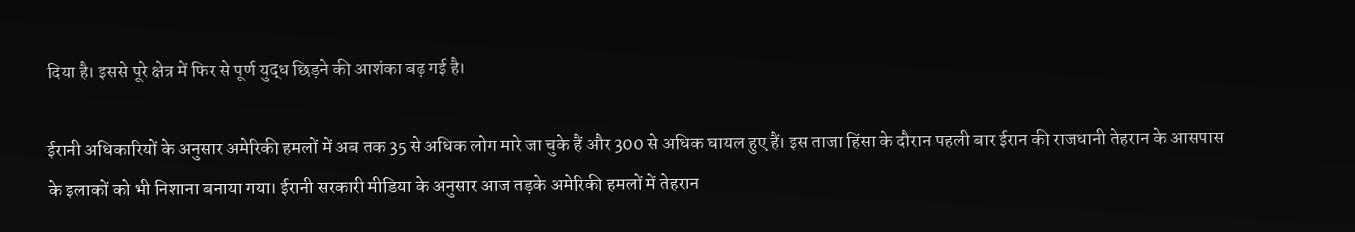दिया है। इससे पूरे क्षेत्र में फिर से पूर्ण युद्ध छिड़ने की आशंका बढ़ गई है।

ईरानी अधिकारियों के अनुसार अमेरिकी हमलों में अब तक 35 से अधिक लोग मारे जा चुके हैं और 300 से अधिक घायल हुए हैं। इस ताजा हिंसा के दौरान पहली बार ईरान की राजधानी तेहरान के आसपास के इलाकों को भी निशाना बनाया गया। ईरानी सरकारी मीडिया के अनुसार आज तड़के अमेरिकी हमलों में तेहरान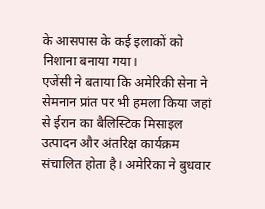के आसपास के कई इलाकों को निशाना बनाया गया।
एजेंसी ने बताया कि अमेरिकी सेना ने सेमनान प्रांत पर भी हमला किया जहां से ईरान का बैलिस्टिक मिसाइल उत्पादन और अंतरिक्ष कार्यक्रम संचालित होता है। अमेरिका ने बुधवार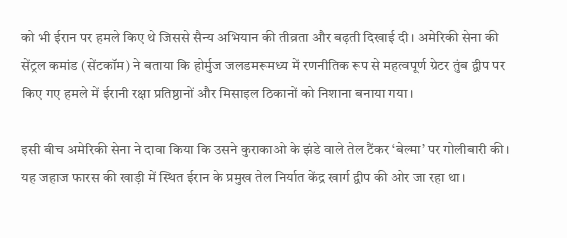को भी ईरान पर हमले किए थे जिससे सैन्य अभियान की तीव्रता और बढ़ती दिखाई दी। अमेरिकी सेना की सेंट्रल कमांड (सेंटकॉम) ने बताया कि होर्मुज जलडमरूमध्य में रणनीतिक रूप से महत्वपूर्ण ग्रेटर तुंब द्वीप पर किए गए हमले में ईरानी रक्षा प्रतिष्ठानों और मिसाइल ठिकानों को निशाना बनाया गया।

इसी बीच अमेरिकी सेना ने दावा किया कि उसने कुराकाओ के झंडे वाले तेल टैंकर ‘बेल्मा’ पर गोलीबारी की। यह जहाज फारस की खाड़ी में स्थित ईरान के प्रमुख तेल निर्यात केंद्र खार्ग द्वीप की ओर जा रहा था।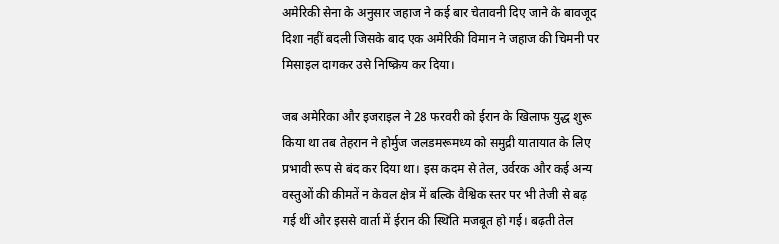अमेरिकी सेना के अनुसार जहाज ने कई बार चेतावनी दिए जाने के बावजूद दिशा नहीं बदली जिसके बाद एक अमेरिकी विमान ने जहाज की चिमनी पर मिसाइल दागकर उसे निष्क्रिय कर दिया।

जब अमेरिका और इजराइल ने 28 फरवरी को ईरान के खिलाफ युद्ध शुरू किया था तब तेहरान ने होर्मुज जलडमरूमध्य को समुद्री यातायात के लिए प्रभावी रूप से बंद कर दिया था। इस कदम से तेल, उर्वरक और कई अन्य वस्तुओं की कीमतें न केवल क्षेत्र में बल्कि वैश्विक स्तर पर भी तेजी से बढ़ गई थीं और इससे वार्ता में ईरान की स्थिति मजबूत हो गई। बढ़ती तेल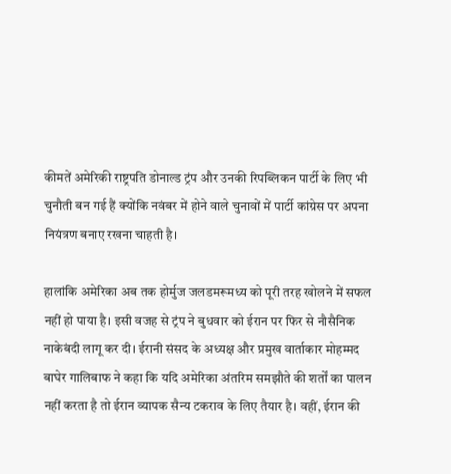कीमतें अमेरिकी राष्ट्रपति डोनाल्ड ट्रंप और उनकी रिपब्लिकन पार्टी के लिए भी चुनौती बन गई हैं क्योंकि नवंबर में होने वाले चुनावों में पार्टी कांग्रेस पर अपना नियंत्रण बनाए रखना चाहती है।

हालांकि अमेरिका अब तक होर्मुज जलडमरूमध्य को पूरी तरह खोलने में सफल नहीं हो पाया है। इसी वजह से ट्रंप ने बुधवार को ईरान पर फिर से नौसैनिक नाकेबंदी लागू कर दी। ईरानी संसद के अध्यक्ष और प्रमुख वार्ताकार मोहम्मद बाघेर गालिबाफ ने कहा कि यदि अमेरिका अंतरिम समझौते की शर्तों का पालन नहीं करता है तो ईरान व्यापक सैन्य टकराव के लिए तैयार है। वहीं, ईरान की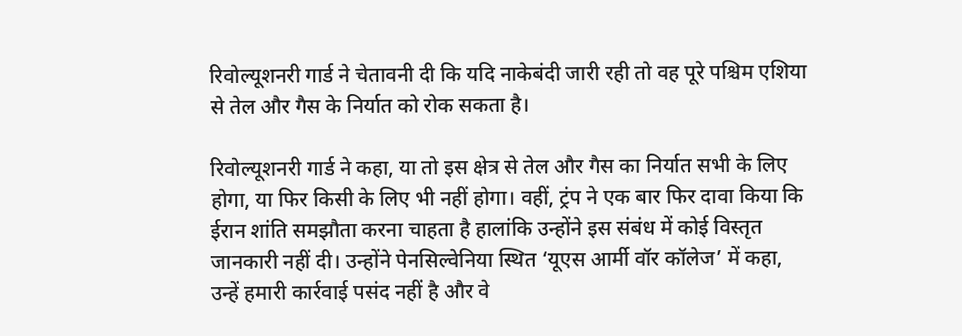रिवोल्यूशनरी गार्ड ने चेतावनी दी कि यदि नाकेबंदी जारी रही तो वह पूरे पश्चिम एशिया से तेल और गैस के निर्यात को रोक सकता है।

रिवोल्यूशनरी गार्ड ने कहा, या तो इस क्षेत्र से तेल और गैस का निर्यात सभी के लिए होगा, या फिर किसी के लिए भी नहीं होगा। वहीं, ट्रंप ने एक बार फिर दावा किया कि ईरान शांति समझौता करना चाहता है हालांकि उन्होंने इस संबंध में कोई विस्तृत जानकारी नहीं दी। उन्होंने पेनसिल्वेनिया स्थित ‘यूएस आर्मी वॉर कॉलेज’ में कहा, उन्हें हमारी कार्रवाई पसंद नहीं है और वे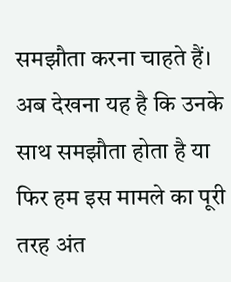समझौता करना चाहते हैं। अब देखना यह है कि उनके साथ समझौता होता है या फिर हम इस मामले का पूरी तरह अंत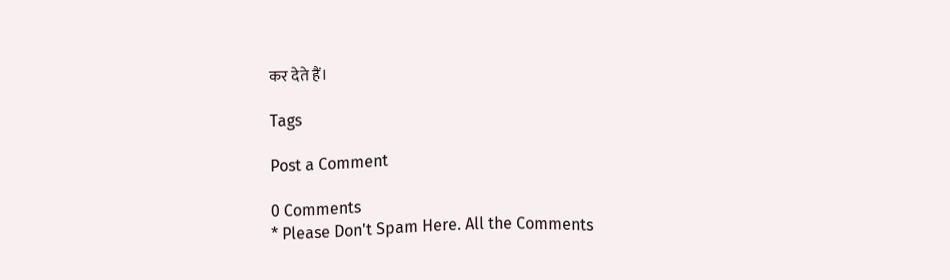कर देते हैं।

Tags

Post a Comment

0 Comments
* Please Don't Spam Here. All the Comments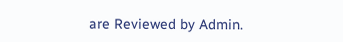are Reviewed by Admin.